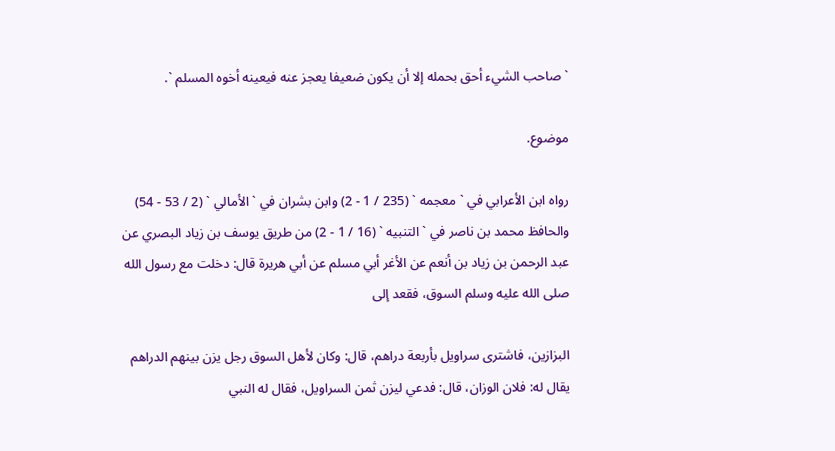` صاحب الشيء أحق بحمله إلا أن يكون ضعيفا يعجز عنه فيعينه أخوه المسلم `.

موضوع.

رواه ابن الأعرابي في ` معجمه ` (235 / 1 - 2) وابن بشران في ` الأمالي ` (2 / 53 - 54) والحافظ محمد بن ناصر في ` التنبيه ` (16 / 1 - 2) من طريق يوسف بن زياد البصري عن عبد الرحمن بن زياد بن أنعم عن الأغر أبي مسلم عن أبي هريرة قال: دخلت مع رسول الله صلى الله عليه وسلم السوق، فقعد إلى

البزازين، فاشترى سراويل بأربعة دراهم، قال: وكان لأهل السوق رجل يزن بينهم الدراهم يقال له: فلان الوزان، قال: فدعي ليزن ثمن السراويل، فقال له النبي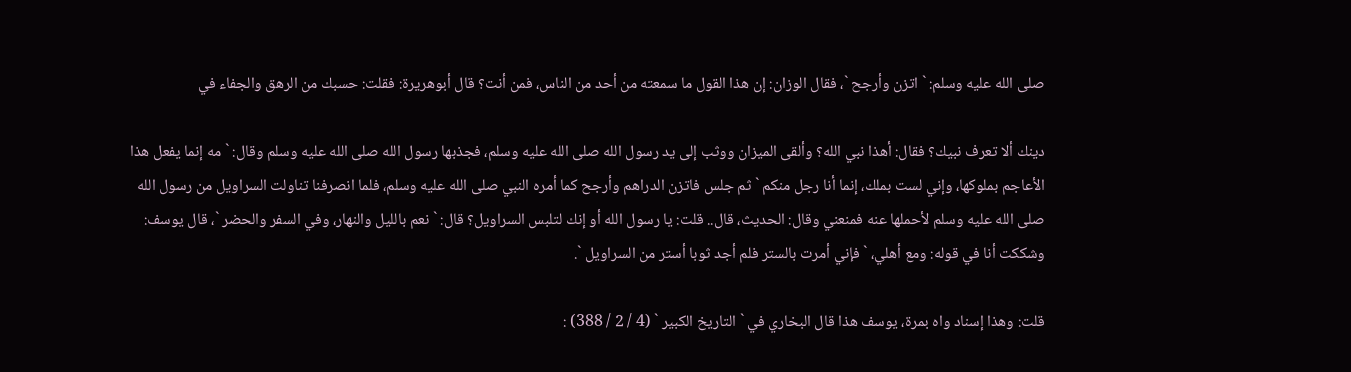صلى الله عليه وسلم: ` اتزن وأرجح `، فقال الوزان: إن هذا القول ما سمعته من أحد من الناس، فمن أنت؟ قال أبوهريرة: فقلت: حسبك من الرهق والجفاء في

دينك ألا تعرف نبيك؟ فقال: أهذا نبي الله؟ وألقى الميزان ووثب إلى يد رسول الله صلى الله عليه وسلم، فجذبها رسول الله صلى الله عليه وسلم وقال: ` مه إنما يفعل هذا الأعاجم بملوكها، وإني لست بملك، إنما أنا رجل منكم ` ثم جلس فاتزن الدراهم وأرجح كما أمره النبي صلى الله عليه وسلم، فلما انصرفنا تناولت السراويل من رسول الله صلى الله عليه وسلم لأحملها عنه فمنعني وقال: الحديث، قال.. قلت: يا رسول الله أو إنك لتلبس السراويل؟ قال: ` نعم بالليل والنهار، وفي السفر والحضر `، قال يوسف: وشككت أنا في قوله: ومع أهلي، ` فإني أمرت بالستر فلم أجد ثوبا أستر من السراويل `.

قلت: وهذا إسناد واه بمرة، يوسف هذا قال البخاري في ` التاريخ الكبير ` (4 / 2 / 388) :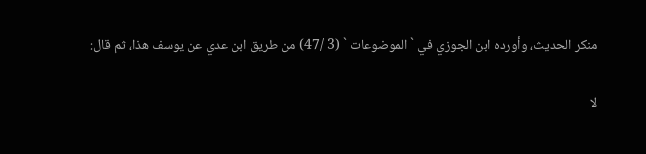منكر الحديث، وأورده ابن الجوزي في ` الموضوعات ` (3 /47) من طريق ابن عدي عن يوسف هذا، ثم قال:

لا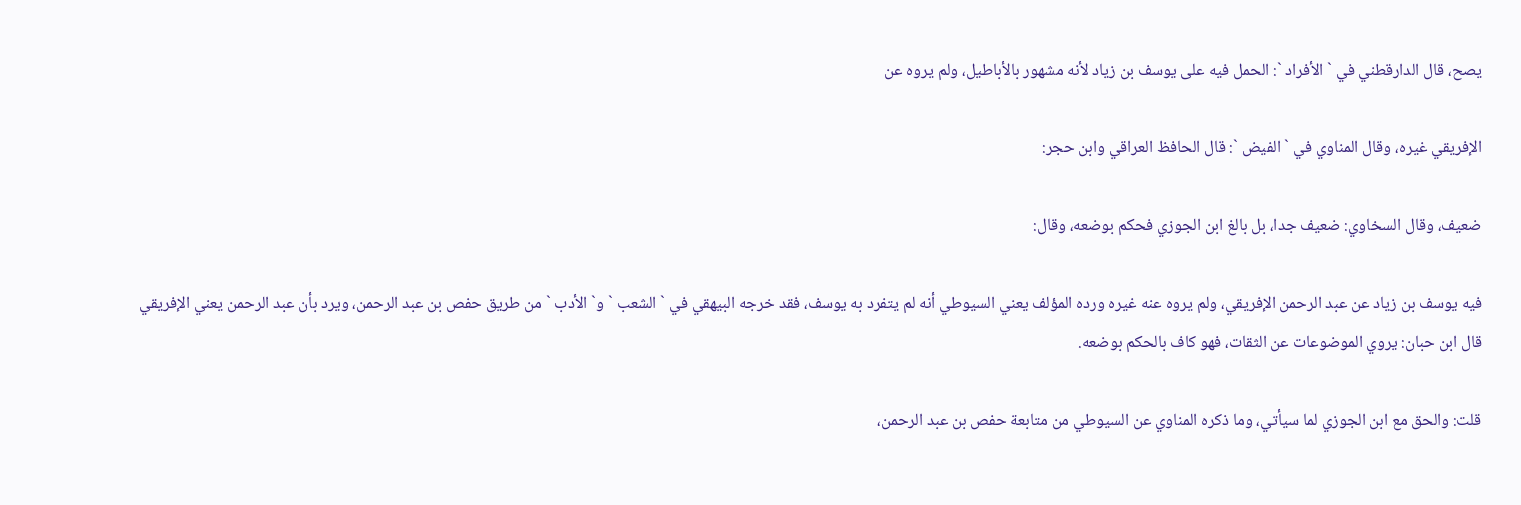يصح، قال الدارقطني في ` الأفراد `: الحمل فيه على يوسف بن زياد لأنه مشهور بالأباطيل، ولم يروه عن

الإفريقي غيره، وقال المناوي في ` الفيض `: قال الحافظ العراقي وابن حجر:

ضعيف، وقال السخاوي: ضعيف جدا، بل بالغ ابن الجوزي فحكم بوضعه، وقال:

فيه يوسف بن زياد عن عبد الرحمن الإفريقي، ولم يروه عنه غيره ورده المؤلف يعني السيوطي أنه لم يتفرد به يوسف، فقد خرجه البيهقي في ` الشعب ` و` الأدب ` من طريق حفص بن عبد الرحمن، ويرد بأن عبد الرحمن يعني الإفريقي قال ابن حبان: يروي الموضوعات عن الثقات، فهو كاف بالحكم بوضعه.

قلت: والحق مع ابن الجوزي لما سيأتي، وما ذكره المناوي عن السيوطي من متابعة حفص بن عبد الرحمن،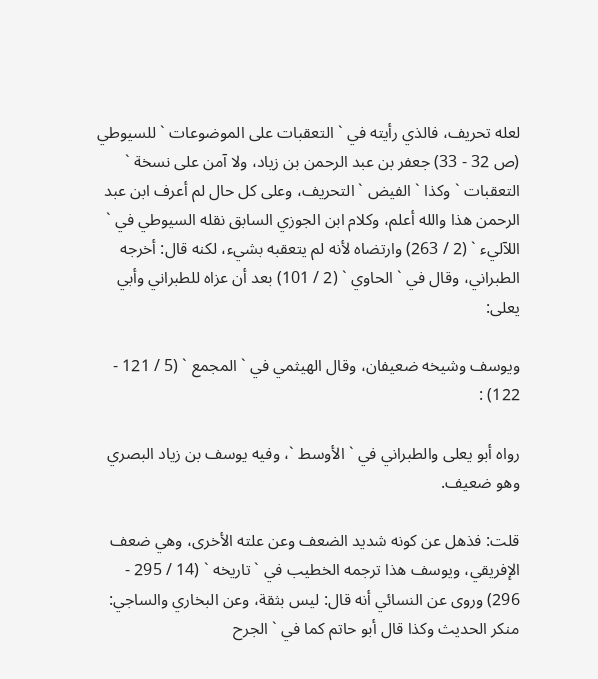لعله تحريف، فالذي رأيته في ` التعقبات على الموضوعات ` للسيوطي (ص 32 - 33) جعفر بن عبد الرحمن بن زياد، ولا آمن على نسخة ` التعقبات ` وكذا ` الفيض ` التحريف، وعلى كل حال لم أعرف ابن عبد الرحمن هذا والله أعلم، وكلام ابن الجوزي السابق نقله السيوطي في ` اللآليء ` (2 / 263) وارتضاه لأنه لم يتعقبه بشيء، لكنه قال: أخرجه الطبراني، وقال في ` الحاوي ` (2 / 101) بعد أن عزاه للطبراني وأبي يعلى:

ويوسف وشيخه ضعيفان، وقال الهيثمي في ` المجمع ` (5 / 121 - 122) :

رواه أبو يعلى والطبراني في ` الأوسط `، وفيه يوسف بن زياد البصري وهو ضعيف.

قلت: فذهل عن كونه شديد الضعف وعن علته الأخرى، وهي ضعف الإفريقي، ويوسف هذا ترجمه الخطيب في ` تاريخه ` (14 / 295 - 296) وروى عن النسائي أنه قال: ليس بثقة، وعن البخاري والساجي: منكر الحديث وكذا قال أبو حاتم كما في ` الجرح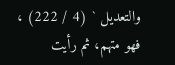والتعديل ` (4 / 222) ، فهو متهم، ثم رأيت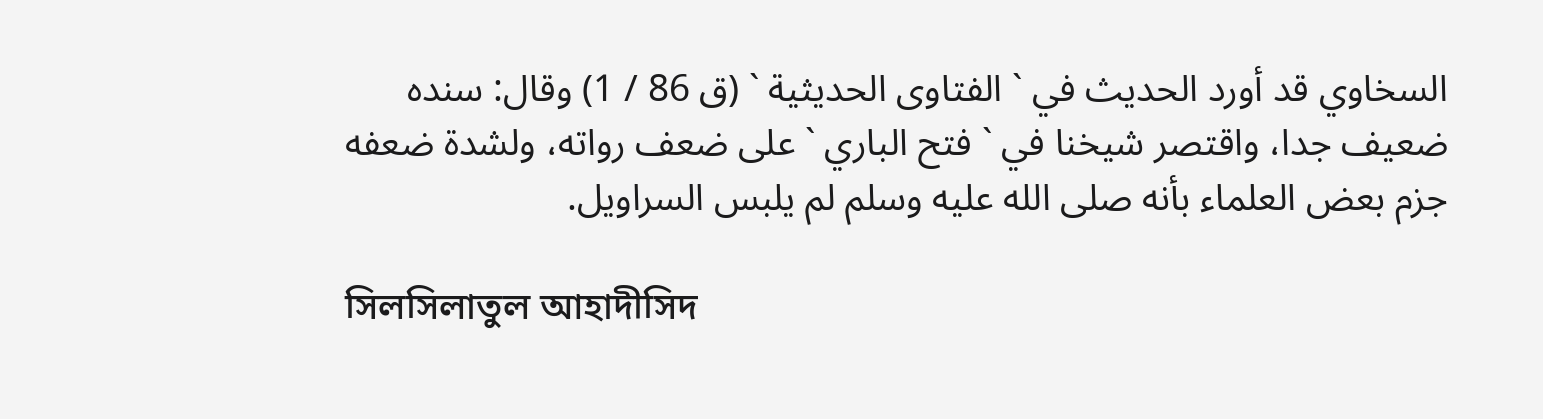السخاوي قد أورد الحديث في ` الفتاوى الحديثية ` (ق 86 / 1) وقال: سنده ضعيف جدا، واقتصر شيخنا في ` فتح الباري ` على ضعف رواته، ولشدة ضعفه جزم بعض العلماء بأنه صلى الله عليه وسلم لم يلبس السراويل.

সিলসিলাতুল আহাদীসিদ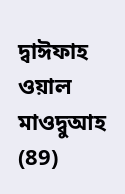দ্বাঈফাহ ওয়াল মাওদ্বুআহ (89)